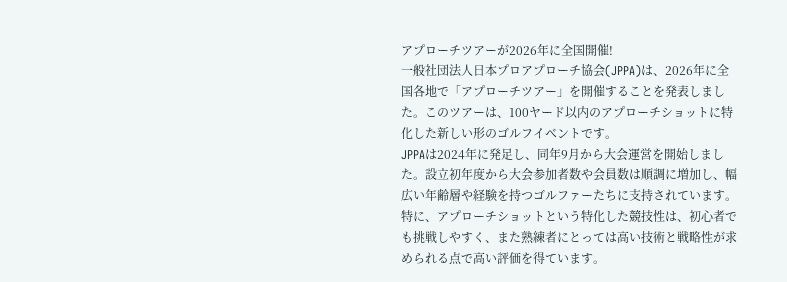アプローチツアーが2026年に全国開催!
一般社団法人日本プロアプローチ協会(JPPA)は、2026年に全国各地で「アプローチツアー」を開催することを発表しました。このツアーは、100ヤード以内のアプローチショットに特化した新しい形のゴルフイベントです。
JPPAは2024年に発足し、同年9月から大会運営を開始しました。設立初年度から大会参加者数や会員数は順調に増加し、幅広い年齢層や経験を持つゴルファーたちに支持されています。特に、アプローチショットという特化した競技性は、初心者でも挑戦しやすく、また熟練者にとっては高い技術と戦略性が求められる点で高い評価を得ています。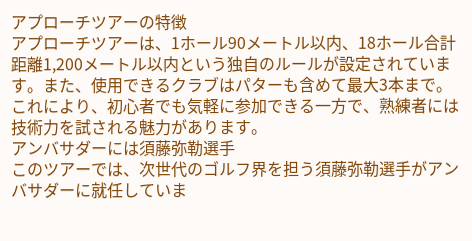アプローチツアーの特徴
アプローチツアーは、1ホール90メートル以内、18ホール合計距離1,200メートル以内という独自のルールが設定されています。また、使用できるクラブはパターも含めて最大3本まで。これにより、初心者でも気軽に参加できる一方で、熟練者には技術力を試される魅力があります。
アンバサダーには須藤弥勒選手
このツアーでは、次世代のゴルフ界を担う須藤弥勒選手がアンバサダーに就任していま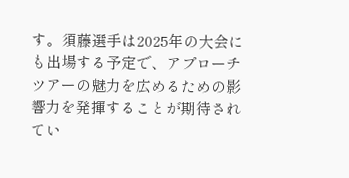す。須藤選手は2025年の大会にも出場する予定で、アプローチツアーの魅力を広めるための影響力を発揮することが期待されてい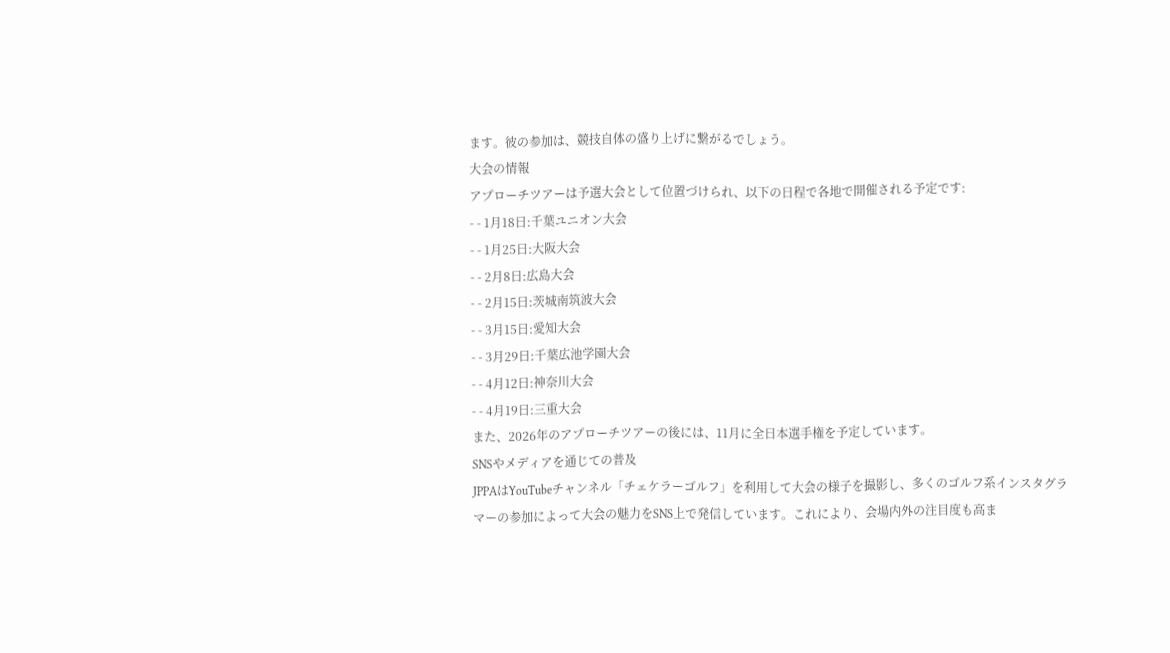ます。彼の参加は、競技自体の盛り上げに繋がるでしょう。
大会の情報
アプローチツアーは予選大会として位置づけられ、以下の日程で各地で開催される予定です:
- - 1月18日:千葉ユニオン大会
- - 1月25日:大阪大会
- - 2月8日:広島大会
- - 2月15日:茨城南筑波大会
- - 3月15日:愛知大会
- - 3月29日:千葉広池学園大会
- - 4月12日:神奈川大会
- - 4月19日:三重大会
また、2026年のアプローチツアーの後には、11月に全日本選手権を予定しています。
SNSやメディアを通じての普及
JPPAはYouTubeチャンネル「チェケラーゴルフ」を利用して大会の様子を撮影し、多くのゴルフ系インスタグラマーの参加によって大会の魅力をSNS上で発信しています。これにより、会場内外の注目度も高ま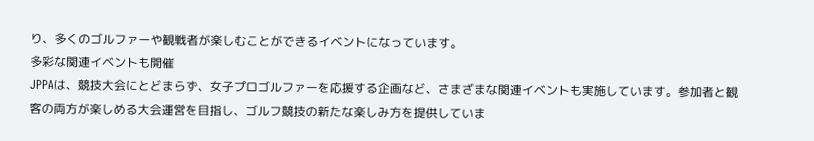り、多くのゴルファーや観戦者が楽しむことができるイベントになっています。
多彩な関連イベントも開催
JPPAは、競技大会にとどまらず、女子プロゴルファーを応援する企画など、さまざまな関連イベントも実施しています。参加者と観客の両方が楽しめる大会運営を目指し、ゴルフ競技の新たな楽しみ方を提供していま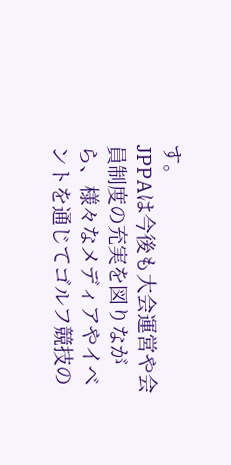す。
JPPAは今後も大会運営や会員制度の充実を図りながら、様々なメディアやイベントを通じてゴルフ競技の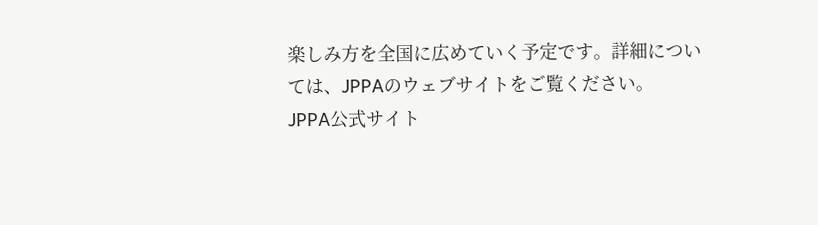楽しみ方を全国に広めていく予定です。詳細については、JPPAのウェブサイトをご覧ください。
JPPA公式サイト